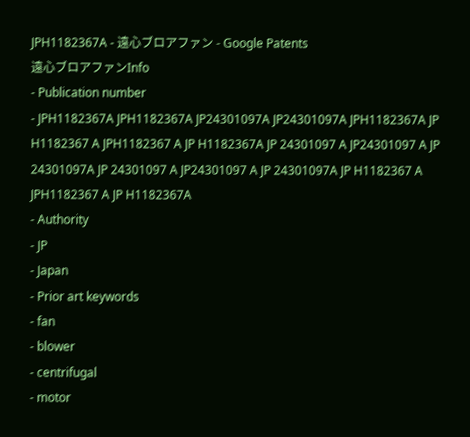JPH1182367A - 遠心ブロアファン - Google Patents
遠心ブロアファンInfo
- Publication number
- JPH1182367A JPH1182367A JP24301097A JP24301097A JPH1182367A JP H1182367 A JPH1182367 A JP H1182367A JP 24301097 A JP24301097 A JP 24301097A JP 24301097 A JP24301097 A JP 24301097A JP H1182367 A JPH1182367 A JP H1182367A
- Authority
- JP
- Japan
- Prior art keywords
- fan
- blower
- centrifugal
- motor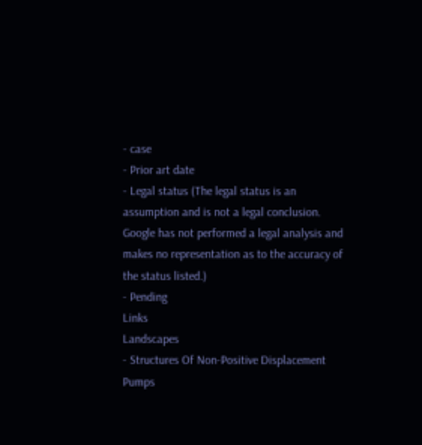- case
- Prior art date
- Legal status (The legal status is an assumption and is not a legal conclusion. Google has not performed a legal analysis and makes no representation as to the accuracy of the status listed.)
- Pending
Links
Landscapes
- Structures Of Non-Positive Displacement Pumps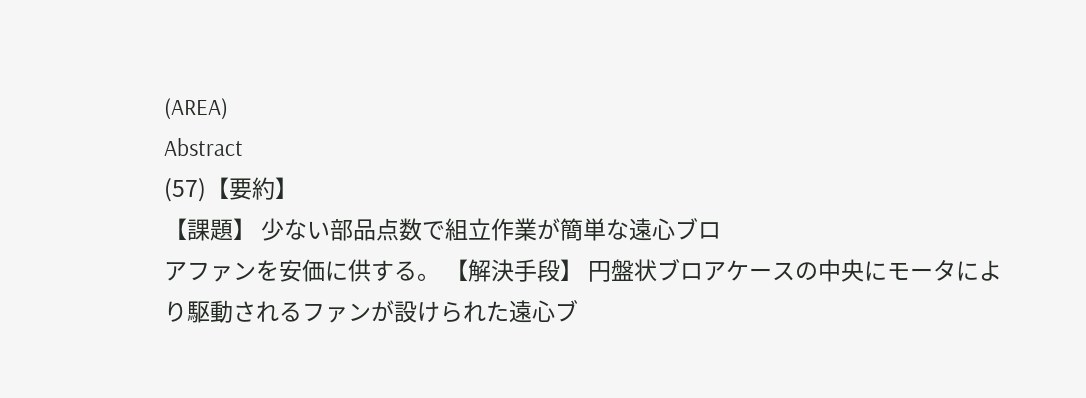(AREA)
Abstract
(57)【要約】
【課題】 少ない部品点数で組立作業が簡単な遠心ブロ
アファンを安価に供する。 【解決手段】 円盤状ブロアケースの中央にモータによ
り駆動されるファンが設けられた遠心ブ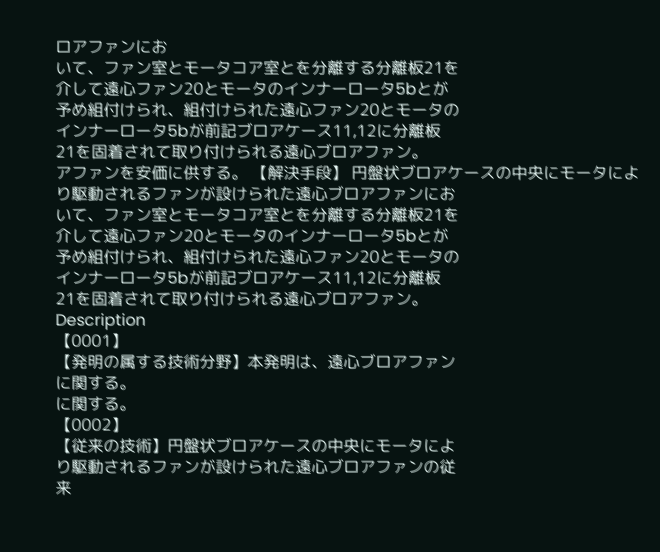ロアファンにお
いて、ファン室とモータコア室とを分離する分離板21を
介して遠心ファン20とモータのインナーロータ5bとが
予め組付けられ、組付けられた遠心ファン20とモータの
インナーロータ5bが前記ブロアケース11,12に分離板
21を固着されて取り付けられる遠心ブロアファン。
アファンを安価に供する。 【解決手段】 円盤状ブロアケースの中央にモータによ
り駆動されるファンが設けられた遠心ブロアファンにお
いて、ファン室とモータコア室とを分離する分離板21を
介して遠心ファン20とモータのインナーロータ5bとが
予め組付けられ、組付けられた遠心ファン20とモータの
インナーロータ5bが前記ブロアケース11,12に分離板
21を固着されて取り付けられる遠心ブロアファン。
Description
【0001】
【発明の属する技術分野】本発明は、遠心ブロアファン
に関する。
に関する。
【0002】
【従来の技術】円盤状ブロアケースの中央にモータによ
り駆動されるファンが設けられた遠心ブロアファンの従
来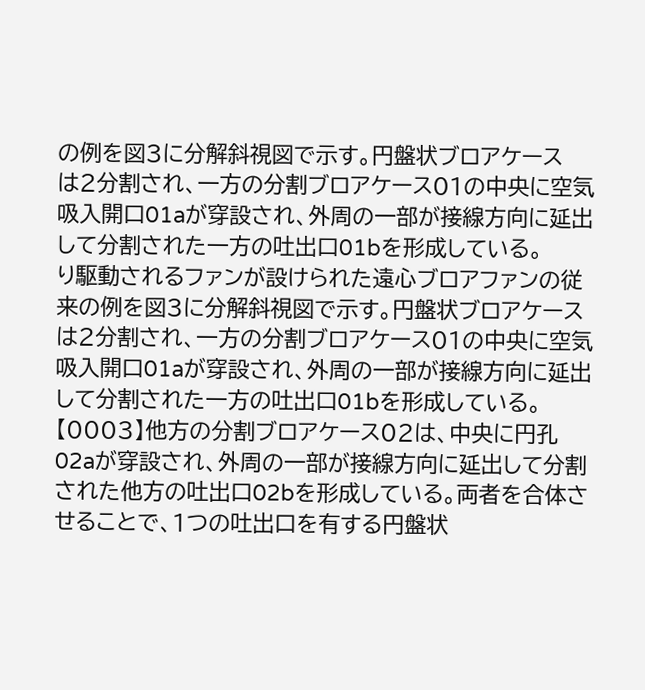の例を図3に分解斜視図で示す。円盤状ブロアケース
は2分割され、一方の分割ブロアケース01の中央に空気
吸入開口01aが穿設され、外周の一部が接線方向に延出
して分割された一方の吐出口01bを形成している。
り駆動されるファンが設けられた遠心ブロアファンの従
来の例を図3に分解斜視図で示す。円盤状ブロアケース
は2分割され、一方の分割ブロアケース01の中央に空気
吸入開口01aが穿設され、外周の一部が接線方向に延出
して分割された一方の吐出口01bを形成している。
【0003】他方の分割ブロアケース02は、中央に円孔
02aが穿設され、外周の一部が接線方向に延出して分割
された他方の吐出口02bを形成している。両者を合体さ
せることで、1つの吐出口を有する円盤状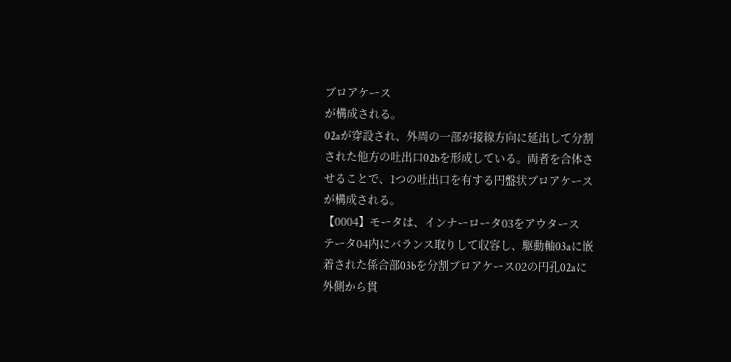ブロアケース
が構成される。
02aが穿設され、外周の一部が接線方向に延出して分割
された他方の吐出口02bを形成している。両者を合体さ
せることで、1つの吐出口を有する円盤状ブロアケース
が構成される。
【0004】モータは、インナーロータ03をアウタース
テータ04内にバランス取りして収容し、駆動軸03aに嵌
着された係合部03bを分割ブロアケース02の円孔02aに
外側から貫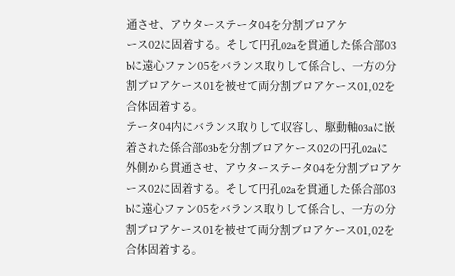通させ、アウターステータ04を分割ブロアケ
ース02に固着する。そして円孔02aを貫通した係合部03
bに遠心ファン05をバランス取りして係合し、一方の分
割ブロアケース01を被せて両分割ブロアケース01,02を
合体固着する。
テータ04内にバランス取りして収容し、駆動軸03aに嵌
着された係合部03bを分割ブロアケース02の円孔02aに
外側から貫通させ、アウターステータ04を分割ブロアケ
ース02に固着する。そして円孔02aを貫通した係合部03
bに遠心ファン05をバランス取りして係合し、一方の分
割ブロアケース01を被せて両分割ブロアケース01,02を
合体固着する。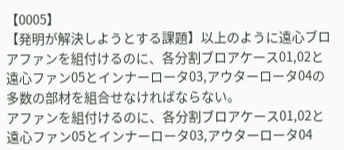【0005】
【発明が解決しようとする課題】以上のように遠心ブロ
アファンを組付けるのに、各分割ブロアケース01,02と
遠心ファン05とインナーロータ03,アウターロータ04の
多数の部材を組合せなければならない。
アファンを組付けるのに、各分割ブロアケース01,02と
遠心ファン05とインナーロータ03,アウターロータ04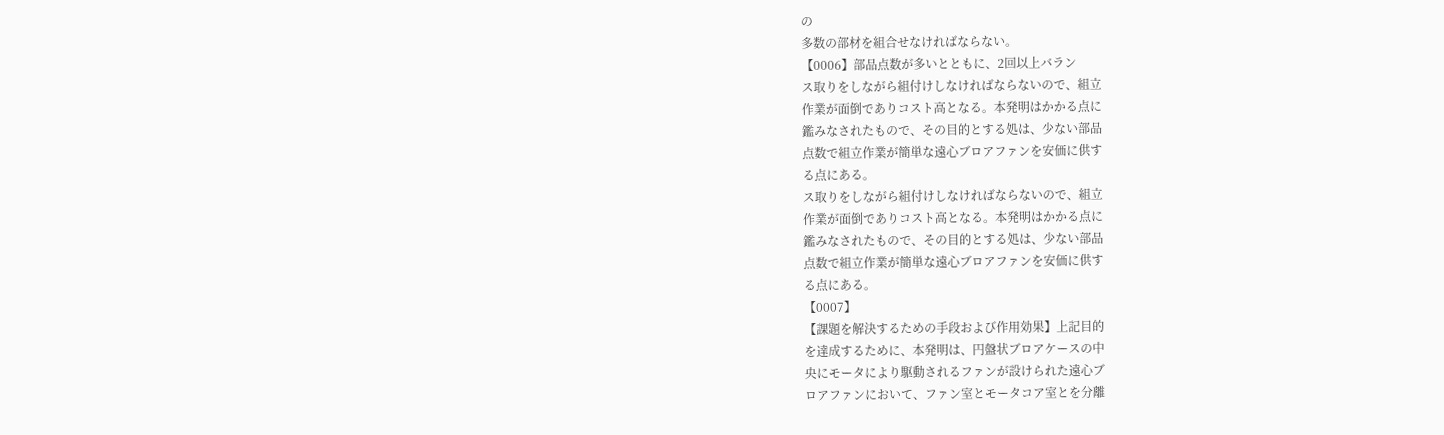の
多数の部材を組合せなければならない。
【0006】部品点数が多いとともに、2回以上バラン
ス取りをしながら組付けしなければならないので、組立
作業が面倒でありコスト高となる。本発明はかかる点に
鑑みなされたもので、その目的とする処は、少ない部品
点数で組立作業が簡単な遠心ブロアファンを安価に供す
る点にある。
ス取りをしながら組付けしなければならないので、組立
作業が面倒でありコスト高となる。本発明はかかる点に
鑑みなされたもので、その目的とする処は、少ない部品
点数で組立作業が簡単な遠心ブロアファンを安価に供す
る点にある。
【0007】
【課題を解決するための手段および作用効果】上記目的
を達成するために、本発明は、円盤状ブロアケースの中
央にモータにより駆動されるファンが設けられた遠心ブ
ロアファンにおいて、ファン室とモータコア室とを分離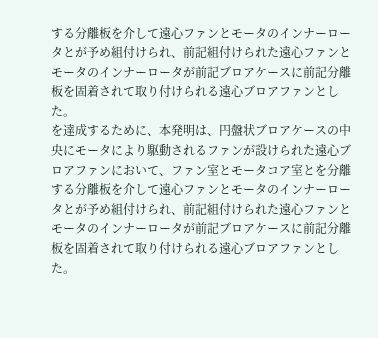する分離板を介して遠心ファンとモータのインナーロー
タとが予め組付けられ、前記組付けられた遠心ファンと
モータのインナーロータが前記ブロアケースに前記分離
板を固着されて取り付けられる遠心ブロアファンとし
た。
を達成するために、本発明は、円盤状ブロアケースの中
央にモータにより駆動されるファンが設けられた遠心ブ
ロアファンにおいて、ファン室とモータコア室とを分離
する分離板を介して遠心ファンとモータのインナーロー
タとが予め組付けられ、前記組付けられた遠心ファンと
モータのインナーロータが前記ブロアケースに前記分離
板を固着されて取り付けられる遠心ブロアファンとし
た。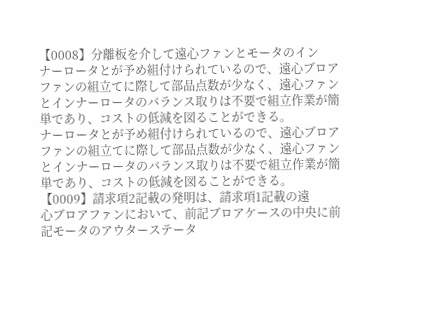【0008】分離板を介して遠心ファンとモータのイン
ナーロータとが予め組付けられているので、遠心ブロア
ファンの組立てに際して部品点数が少なく、遠心ファン
とインナーロータのバランス取りは不要で組立作業が簡
単であり、コストの低減を図ることができる。
ナーロータとが予め組付けられているので、遠心ブロア
ファンの組立てに際して部品点数が少なく、遠心ファン
とインナーロータのバランス取りは不要で組立作業が簡
単であり、コストの低減を図ることができる。
【0009】請求項2記載の発明は、請求項1記載の遠
心ブロアファンにおいて、前記ブロアケースの中央に前
記モータのアウターステータ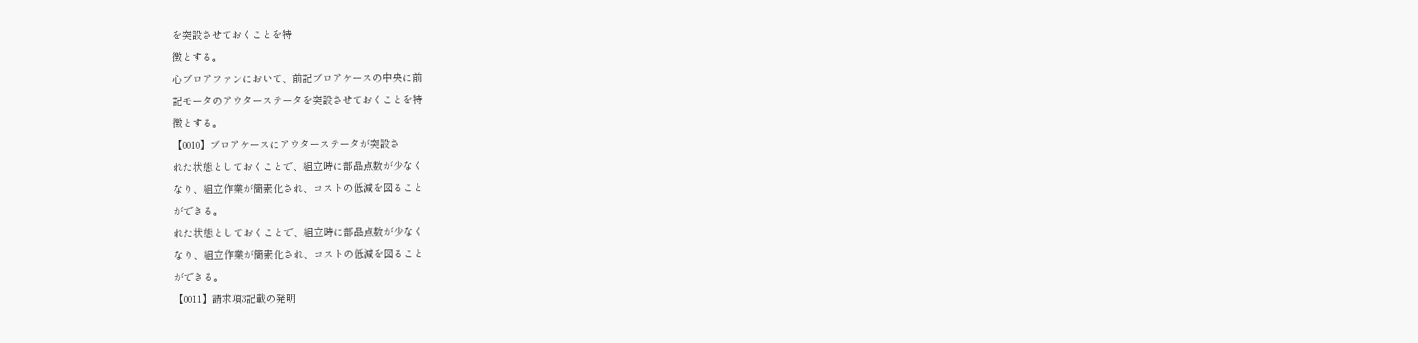を突設させておくことを特
徴とする。
心ブロアファンにおいて、前記ブロアケースの中央に前
記モータのアウターステータを突設させておくことを特
徴とする。
【0010】ブロアケースにアウターステータが突設さ
れた状態としておくことで、組立時に部品点数が少なく
なり、組立作業が簡素化され、コストの低減を図ること
ができる。
れた状態としておくことで、組立時に部品点数が少なく
なり、組立作業が簡素化され、コストの低減を図ること
ができる。
【0011】請求項3記載の発明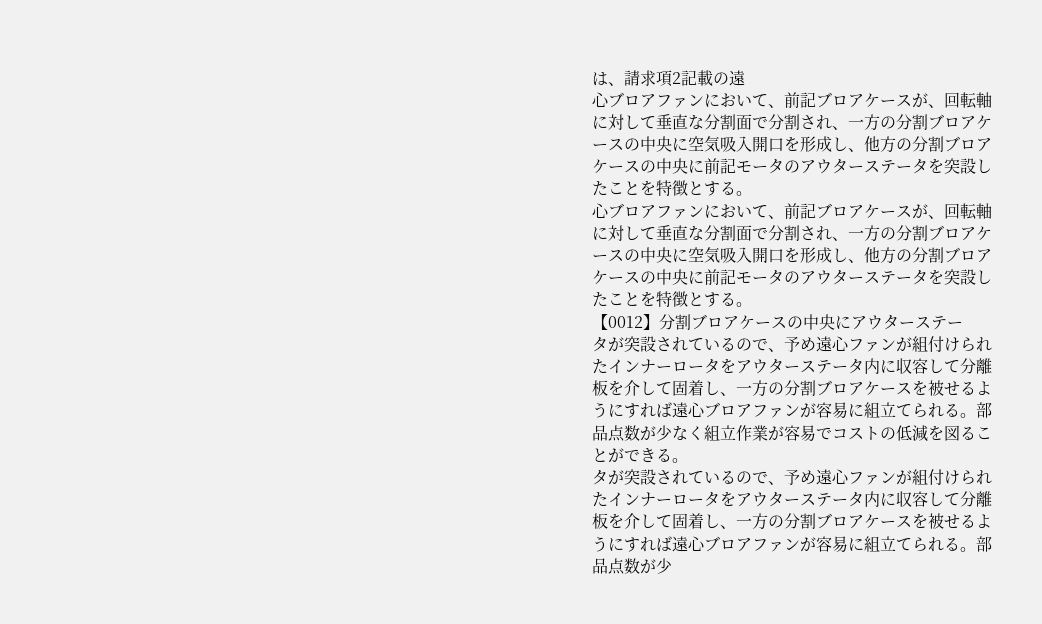は、請求項2記載の遠
心ブロアファンにおいて、前記ブロアケースが、回転軸
に対して垂直な分割面で分割され、一方の分割ブロアケ
ースの中央に空気吸入開口を形成し、他方の分割ブロア
ケースの中央に前記モータのアウターステータを突設し
たことを特徴とする。
心ブロアファンにおいて、前記ブロアケースが、回転軸
に対して垂直な分割面で分割され、一方の分割ブロアケ
ースの中央に空気吸入開口を形成し、他方の分割ブロア
ケースの中央に前記モータのアウターステータを突設し
たことを特徴とする。
【0012】分割ブロアケースの中央にアウターステー
タが突設されているので、予め遠心ファンが組付けられ
たインナーロータをアウターステータ内に収容して分離
板を介して固着し、一方の分割ブロアケースを被せるよ
うにすれば遠心ブロアファンが容易に組立てられる。部
品点数が少なく組立作業が容易でコストの低減を図るこ
とができる。
タが突設されているので、予め遠心ファンが組付けられ
たインナーロータをアウターステータ内に収容して分離
板を介して固着し、一方の分割ブロアケースを被せるよ
うにすれば遠心ブロアファンが容易に組立てられる。部
品点数が少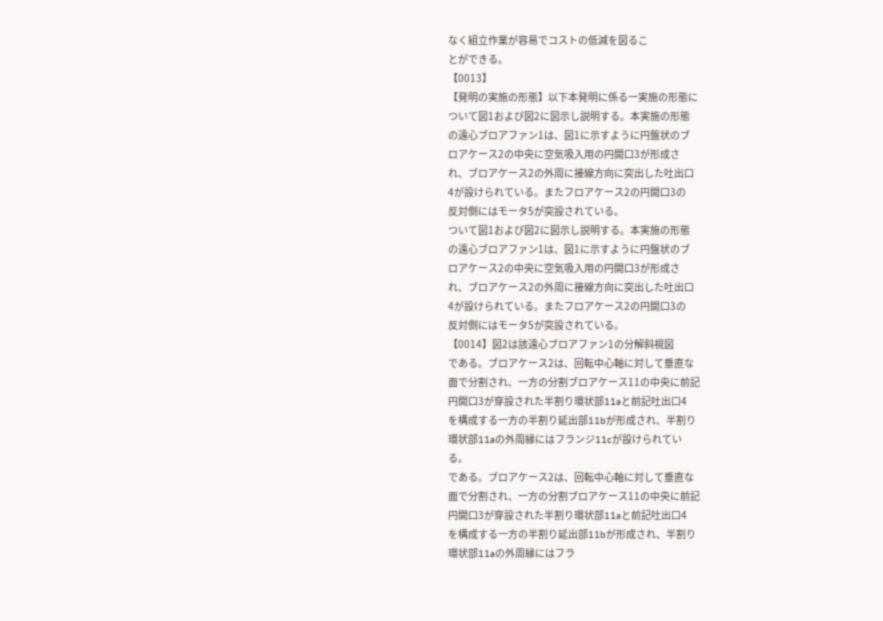なく組立作業が容易でコストの低減を図るこ
とができる。
【0013】
【発明の実施の形態】以下本発明に係る一実施の形態に
ついて図1および図2に図示し説明する。本実施の形態
の遠心ブロアファン1は、図1に示すように円盤状のブ
ロアケース2の中央に空気吸入用の円開口3が形成さ
れ、ブロアケース2の外周に接線方向に突出した吐出口
4が設けられている。またフロアケース2の円開口3の
反対側にはモータ5が突設されている。
ついて図1および図2に図示し説明する。本実施の形態
の遠心ブロアファン1は、図1に示すように円盤状のブ
ロアケース2の中央に空気吸入用の円開口3が形成さ
れ、ブロアケース2の外周に接線方向に突出した吐出口
4が設けられている。またフロアケース2の円開口3の
反対側にはモータ5が突設されている。
【0014】図2は該遠心ブロアファン1の分解斜視図
である。ブロアケース2は、回転中心軸に対して垂直な
面で分割され、一方の分割ブロアケース11の中央に前記
円開口3が穿設された半割り環状部11aと前記吐出口4
を構成する一方の半割り延出部11bが形成され、半割り
環状部11aの外周縁にはフランジ11cが設けられてい
る。
である。ブロアケース2は、回転中心軸に対して垂直な
面で分割され、一方の分割ブロアケース11の中央に前記
円開口3が穿設された半割り環状部11aと前記吐出口4
を構成する一方の半割り延出部11bが形成され、半割り
環状部11aの外周縁にはフラ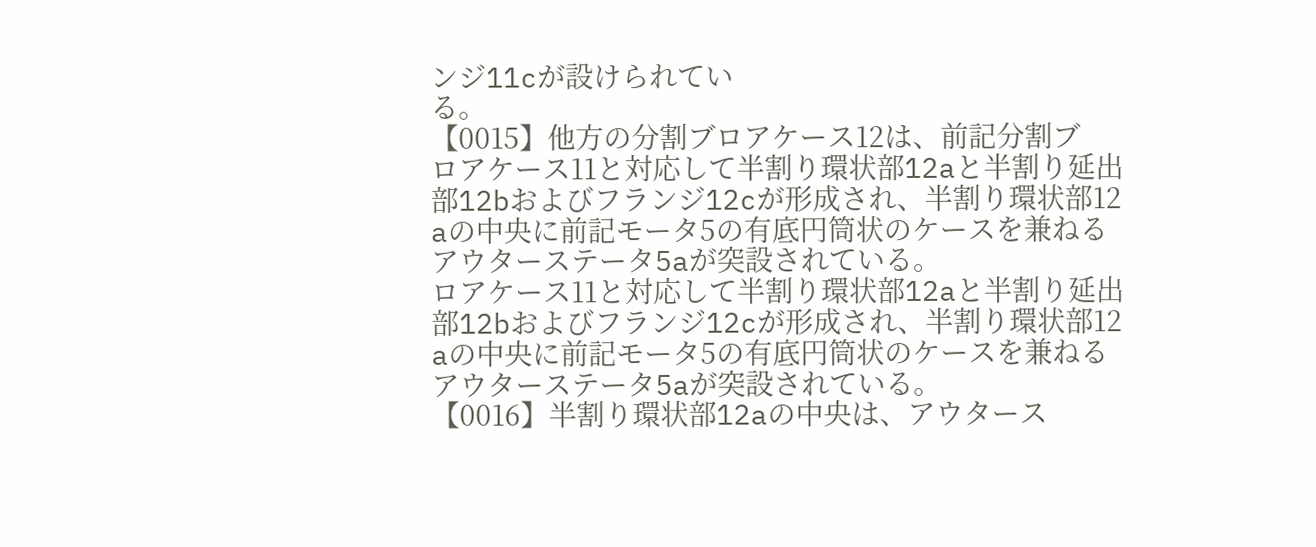ンジ11cが設けられてい
る。
【0015】他方の分割ブロアケース12は、前記分割ブ
ロアケース11と対応して半割り環状部12aと半割り延出
部12bおよびフランジ12cが形成され、半割り環状部12
aの中央に前記モータ5の有底円筒状のケースを兼ねる
アウターステータ5aが突設されている。
ロアケース11と対応して半割り環状部12aと半割り延出
部12bおよびフランジ12cが形成され、半割り環状部12
aの中央に前記モータ5の有底円筒状のケースを兼ねる
アウターステータ5aが突設されている。
【0016】半割り環状部12aの中央は、アウタース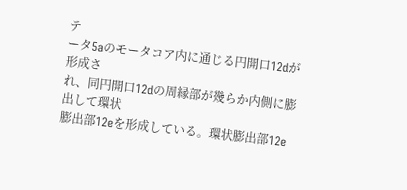テ
ータ5aのモータコア内に通じる円開口12dが形成さ
れ、同円開口12dの周縁部が幾らか内側に膨出して環状
膨出部12eを形成している。環状膨出部12e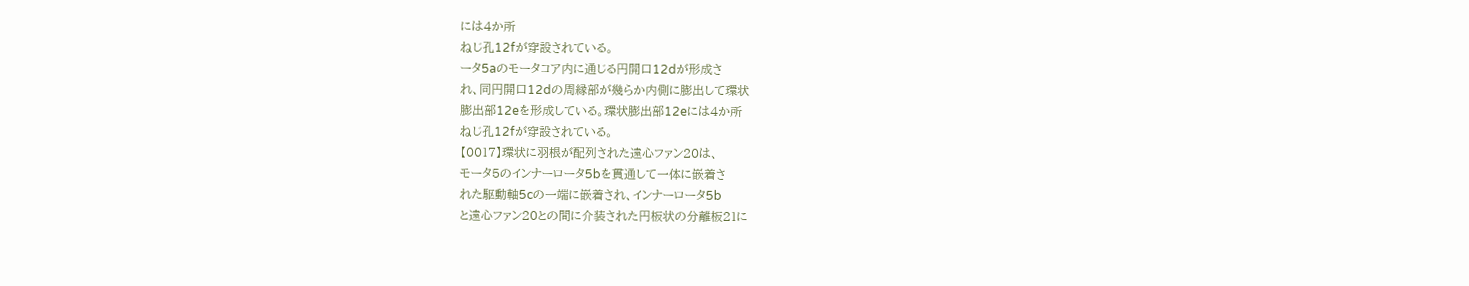には4か所
ねじ孔12fが穿設されている。
ータ5aのモータコア内に通じる円開口12dが形成さ
れ、同円開口12dの周縁部が幾らか内側に膨出して環状
膨出部12eを形成している。環状膨出部12eには4か所
ねじ孔12fが穿設されている。
【0017】環状に羽根が配列された遠心ファン20は、
モータ5のインナーロータ5bを貫通して一体に嵌着さ
れた駆動軸5cの一端に嵌着され、インナーロータ5b
と遠心ファン20との間に介装された円板状の分離板21に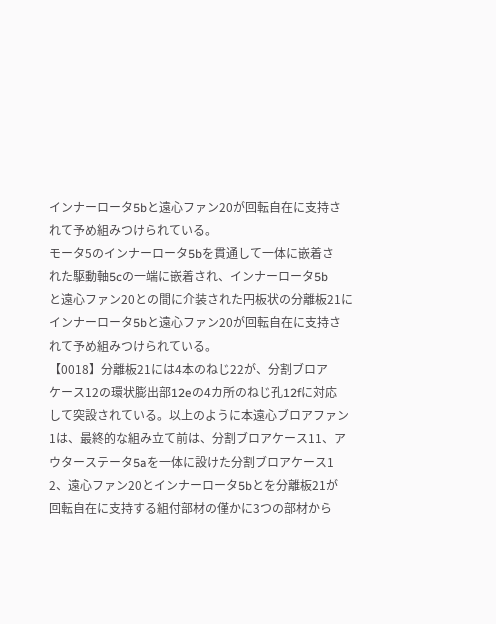インナーロータ5bと遠心ファン20が回転自在に支持さ
れて予め組みつけられている。
モータ5のインナーロータ5bを貫通して一体に嵌着さ
れた駆動軸5cの一端に嵌着され、インナーロータ5b
と遠心ファン20との間に介装された円板状の分離板21に
インナーロータ5bと遠心ファン20が回転自在に支持さ
れて予め組みつけられている。
【0018】分離板21には4本のねじ22が、分割ブロア
ケース12の環状膨出部12eの4カ所のねじ孔12fに対応
して突設されている。以上のように本遠心ブロアファン
1は、最終的な組み立て前は、分割ブロアケース11、ア
ウターステータ5aを一体に設けた分割ブロアケース1
2、遠心ファン20とインナーロータ5bとを分離板21が
回転自在に支持する組付部材の僅かに3つの部材から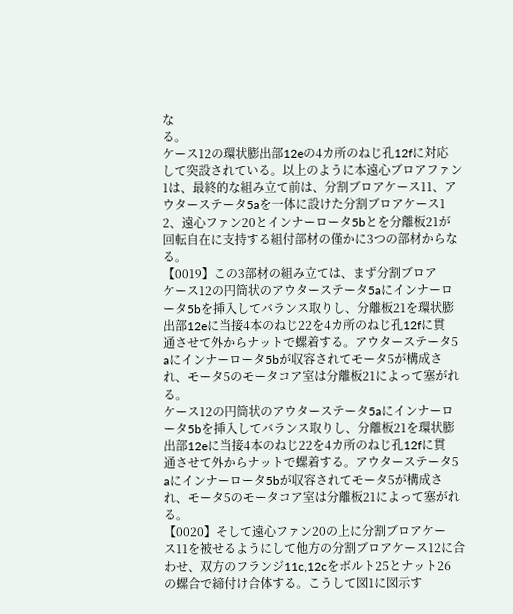な
る。
ケース12の環状膨出部12eの4カ所のねじ孔12fに対応
して突設されている。以上のように本遠心ブロアファン
1は、最終的な組み立て前は、分割ブロアケース11、ア
ウターステータ5aを一体に設けた分割ブロアケース1
2、遠心ファン20とインナーロータ5bとを分離板21が
回転自在に支持する組付部材の僅かに3つの部材からな
る。
【0019】この3部材の組み立ては、まず分割ブロア
ケース12の円筒状のアウターステータ5aにインナーロ
ータ5bを挿入してバランス取りし、分離板21を環状膨
出部12eに当接4本のねじ22を4カ所のねじ孔12fに貫
通させて外からナットで螺着する。アウターステータ5
aにインナーロータ5bが収容されてモータ5が構成さ
れ、モータ5のモータコア室は分離板21によって塞がれ
る。
ケース12の円筒状のアウターステータ5aにインナーロ
ータ5bを挿入してバランス取りし、分離板21を環状膨
出部12eに当接4本のねじ22を4カ所のねじ孔12fに貫
通させて外からナットで螺着する。アウターステータ5
aにインナーロータ5bが収容されてモータ5が構成さ
れ、モータ5のモータコア室は分離板21によって塞がれ
る。
【0020】そして遠心ファン20の上に分割ブロアケー
ス11を被せるようにして他方の分割ブロアケース12に合
わせ、双方のフランジ11c,12cをボルト25とナット26
の螺合で締付け合体する。こうして図1に図示す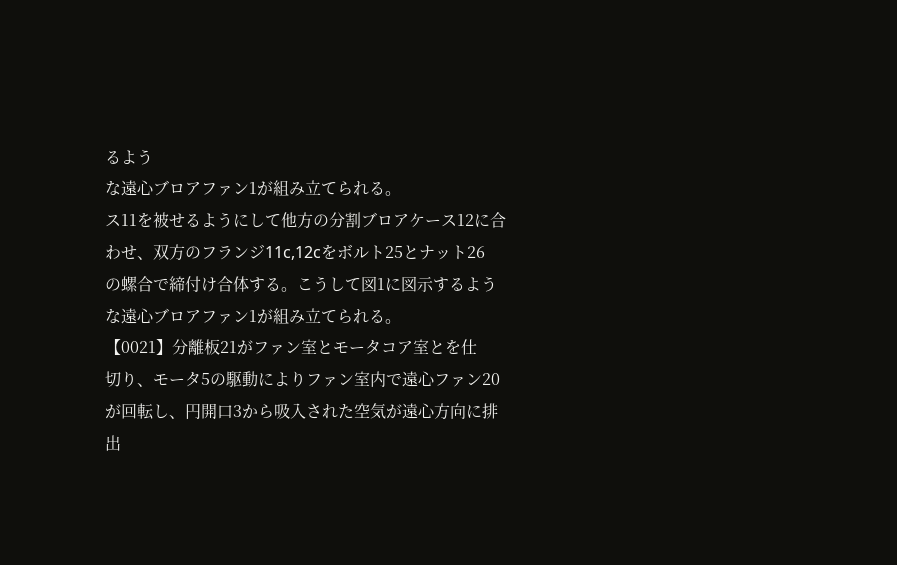るよう
な遠心ブロアファン1が組み立てられる。
ス11を被せるようにして他方の分割ブロアケース12に合
わせ、双方のフランジ11c,12cをボルト25とナット26
の螺合で締付け合体する。こうして図1に図示するよう
な遠心ブロアファン1が組み立てられる。
【0021】分離板21がファン室とモータコア室とを仕
切り、モータ5の駆動によりファン室内で遠心ファン20
が回転し、円開口3から吸入された空気が遠心方向に排
出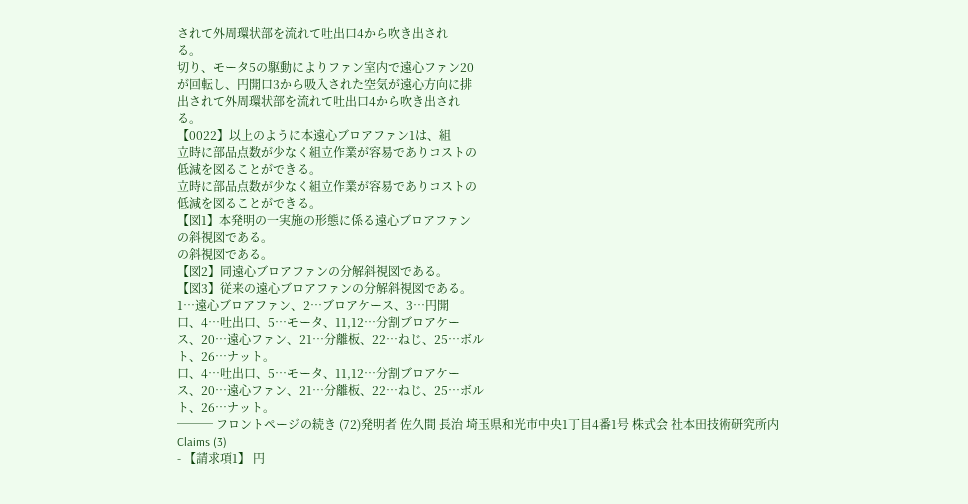されて外周環状部を流れて吐出口4から吹き出され
る。
切り、モータ5の駆動によりファン室内で遠心ファン20
が回転し、円開口3から吸入された空気が遠心方向に排
出されて外周環状部を流れて吐出口4から吹き出され
る。
【0022】以上のように本遠心ブロアファン1は、組
立時に部品点数が少なく組立作業が容易でありコストの
低減を図ることができる。
立時に部品点数が少なく組立作業が容易でありコストの
低減を図ることができる。
【図1】本発明の一実施の形態に係る遠心ブロアファン
の斜視図である。
の斜視図である。
【図2】同遠心ブロアファンの分解斜視図である。
【図3】従来の遠心ブロアファンの分解斜視図である。
1…遠心ブロアファン、2…ブロアケース、3…円開
口、4…吐出口、5…モータ、11,12…分割ブロアケー
ス、20…遠心ファン、21…分離板、22…ねじ、25…ボル
ト、26…ナット。
口、4…吐出口、5…モータ、11,12…分割ブロアケー
ス、20…遠心ファン、21…分離板、22…ねじ、25…ボル
ト、26…ナット。
─── フロントページの続き (72)発明者 佐久間 長治 埼玉県和光市中央1丁目4番1号 株式会 社本田技術研究所内
Claims (3)
- 【請求項1】 円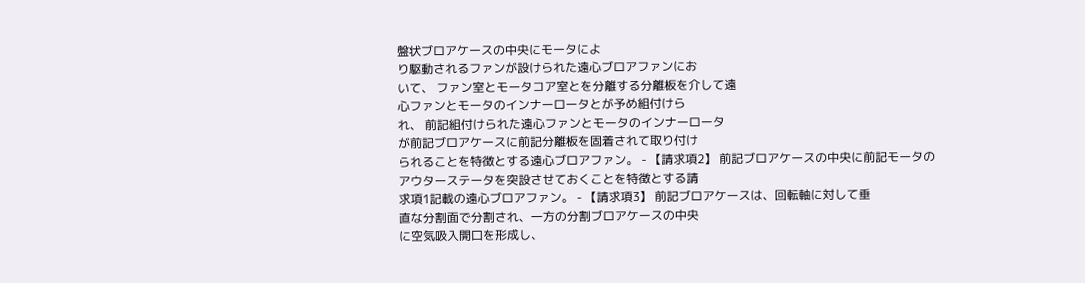盤状ブロアケースの中央にモータによ
り駆動されるファンが設けられた遠心ブロアファンにお
いて、 ファン室とモータコア室とを分離する分離板を介して遠
心ファンとモータのインナーロータとが予め組付けら
れ、 前記組付けられた遠心ファンとモータのインナーロータ
が前記ブロアケースに前記分離板を固着されて取り付け
られることを特徴とする遠心ブロアファン。 - 【請求項2】 前記ブロアケースの中央に前記モータの
アウターステータを突設させておくことを特徴とする請
求項1記載の遠心ブロアファン。 - 【請求項3】 前記ブロアケースは、回転軸に対して垂
直な分割面で分割され、一方の分割ブロアケースの中央
に空気吸入開口を形成し、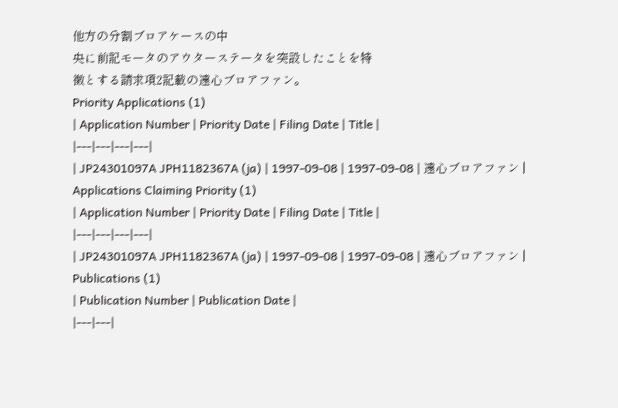他方の分割ブロアケースの中
央に前記モータのアウターステータを突設したことを特
徴とする請求項2記載の遠心ブロアファン。
Priority Applications (1)
| Application Number | Priority Date | Filing Date | Title |
|---|---|---|---|
| JP24301097A JPH1182367A (ja) | 1997-09-08 | 1997-09-08 | 遠心ブロアファン |
Applications Claiming Priority (1)
| Application Number | Priority Date | Filing Date | Title |
|---|---|---|---|
| JP24301097A JPH1182367A (ja) | 1997-09-08 | 1997-09-08 | 遠心ブロアファン |
Publications (1)
| Publication Number | Publication Date |
|---|---|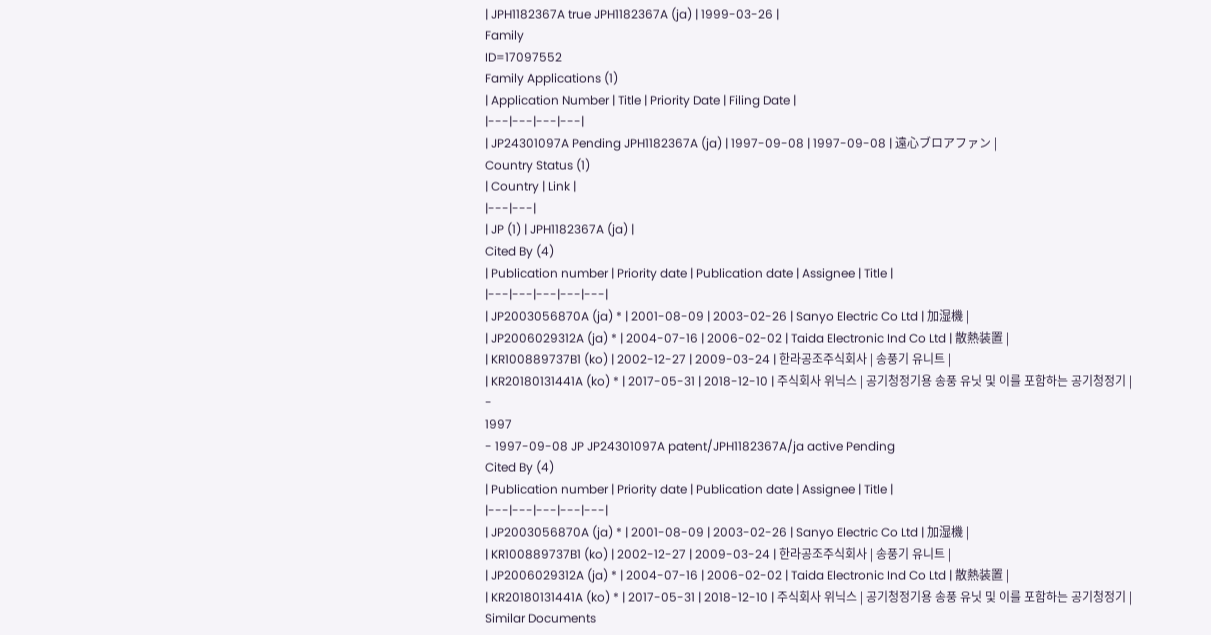| JPH1182367A true JPH1182367A (ja) | 1999-03-26 |
Family
ID=17097552
Family Applications (1)
| Application Number | Title | Priority Date | Filing Date |
|---|---|---|---|
| JP24301097A Pending JPH1182367A (ja) | 1997-09-08 | 1997-09-08 | 遠心ブロアファン |
Country Status (1)
| Country | Link |
|---|---|
| JP (1) | JPH1182367A (ja) |
Cited By (4)
| Publication number | Priority date | Publication date | Assignee | Title |
|---|---|---|---|---|
| JP2003056870A (ja) * | 2001-08-09 | 2003-02-26 | Sanyo Electric Co Ltd | 加湿機 |
| JP2006029312A (ja) * | 2004-07-16 | 2006-02-02 | Taida Electronic Ind Co Ltd | 散熱装置 |
| KR100889737B1 (ko) | 2002-12-27 | 2009-03-24 | 한라공조주식회사 | 송풍기 유니트 |
| KR20180131441A (ko) * | 2017-05-31 | 2018-12-10 | 주식회사 위닉스 | 공기청정기용 송풍 유닛 및 이를 포함하는 공기청정기 |
-
1997
- 1997-09-08 JP JP24301097A patent/JPH1182367A/ja active Pending
Cited By (4)
| Publication number | Priority date | Publication date | Assignee | Title |
|---|---|---|---|---|
| JP2003056870A (ja) * | 2001-08-09 | 2003-02-26 | Sanyo Electric Co Ltd | 加湿機 |
| KR100889737B1 (ko) | 2002-12-27 | 2009-03-24 | 한라공조주식회사 | 송풍기 유니트 |
| JP2006029312A (ja) * | 2004-07-16 | 2006-02-02 | Taida Electronic Ind Co Ltd | 散熱装置 |
| KR20180131441A (ko) * | 2017-05-31 | 2018-12-10 | 주식회사 위닉스 | 공기청정기용 송풍 유닛 및 이를 포함하는 공기청정기 |
Similar Documents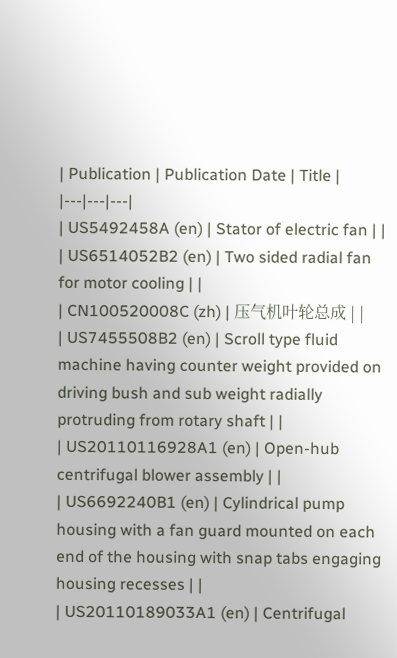| Publication | Publication Date | Title |
|---|---|---|
| US5492458A (en) | Stator of electric fan | |
| US6514052B2 (en) | Two sided radial fan for motor cooling | |
| CN100520008C (zh) | 压气机叶轮总成 | |
| US7455508B2 (en) | Scroll type fluid machine having counter weight provided on driving bush and sub weight radially protruding from rotary shaft | |
| US20110116928A1 (en) | Open-hub centrifugal blower assembly | |
| US6692240B1 (en) | Cylindrical pump housing with a fan guard mounted on each end of the housing with snap tabs engaging housing recesses | |
| US20110189033A1 (en) | Centrifugal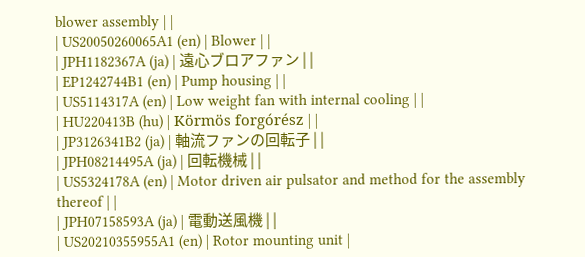blower assembly | |
| US20050260065A1 (en) | Blower | |
| JPH1182367A (ja) | 遠心ブロアファン | |
| EP1242744B1 (en) | Pump housing | |
| US5114317A (en) | Low weight fan with internal cooling | |
| HU220413B (hu) | Körmös forgórész | |
| JP3126341B2 (ja) | 軸流ファンの回転子 | |
| JPH08214495A (ja) | 回転機械 | |
| US5324178A (en) | Motor driven air pulsator and method for the assembly thereof | |
| JPH07158593A (ja) | 電動送風機 | |
| US20210355955A1 (en) | Rotor mounting unit |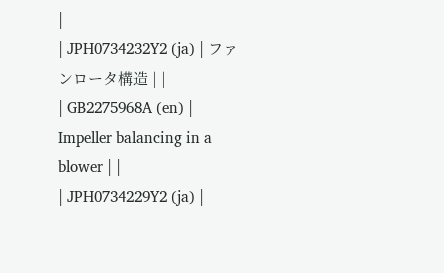|
| JPH0734232Y2 (ja) | ファンロータ構造 | |
| GB2275968A (en) | Impeller balancing in a blower | |
| JPH0734229Y2 (ja) |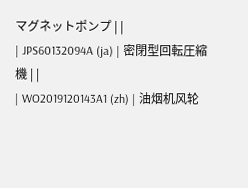マグネットポンプ | |
| JPS60132094A (ja) | 密閉型回転圧縮機 | |
| WO2019120143A1 (zh) | 油烟机风轮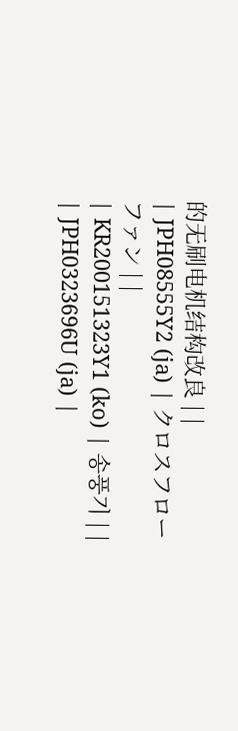的无刷电机结构改良 | |
| JPH08555Y2 (ja) | クロスフローファン | |
| KR200151323Y1 (ko) | 송풍기 | |
| JPH0323696U (ja) |